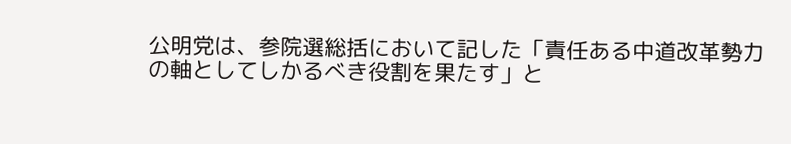公明党は、参院選総括において記した「責任ある中道改革勢力の軸としてしかるべき役割を果たす」と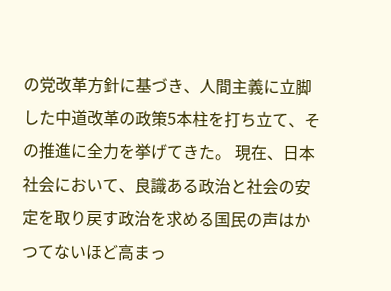の党改革方針に基づき、人間主義に立脚した中道改革の政策5本柱を打ち立て、その推進に全力を挙げてきた。 現在、日本社会において、良識ある政治と社会の安定を取り戻す政治を求める国民の声はかつてないほど高まっ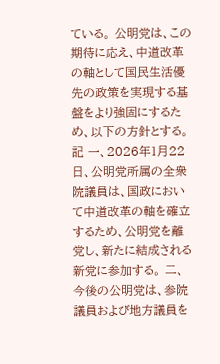ている。 公明党は、この期待に応え、中道改革の軸として国民生活優先の政策を実現する基盤をより強固にするため、以下の方針とする。 記 一、2026年1月22日、公明党所属の全衆院議員は、国政において中道改革の軸を確立するため、公明党を離党し、新たに結成される新党に参加する。 二、今後の公明党は、参院議員および地方議員を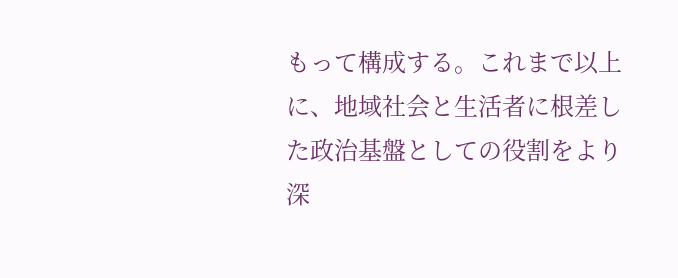もって構成する。これまで以上に、地域社会と生活者に根差した政治基盤としての役割をより深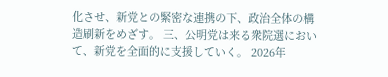化させ、新党との緊密な連携の下、政治全体の構造刷新をめざす。 三、公明党は来る衆院選において、新党を全面的に支援していく。 2026年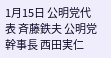1月15日 公明党代表 斉藤鉄夫 公明党幹事長 西田実仁